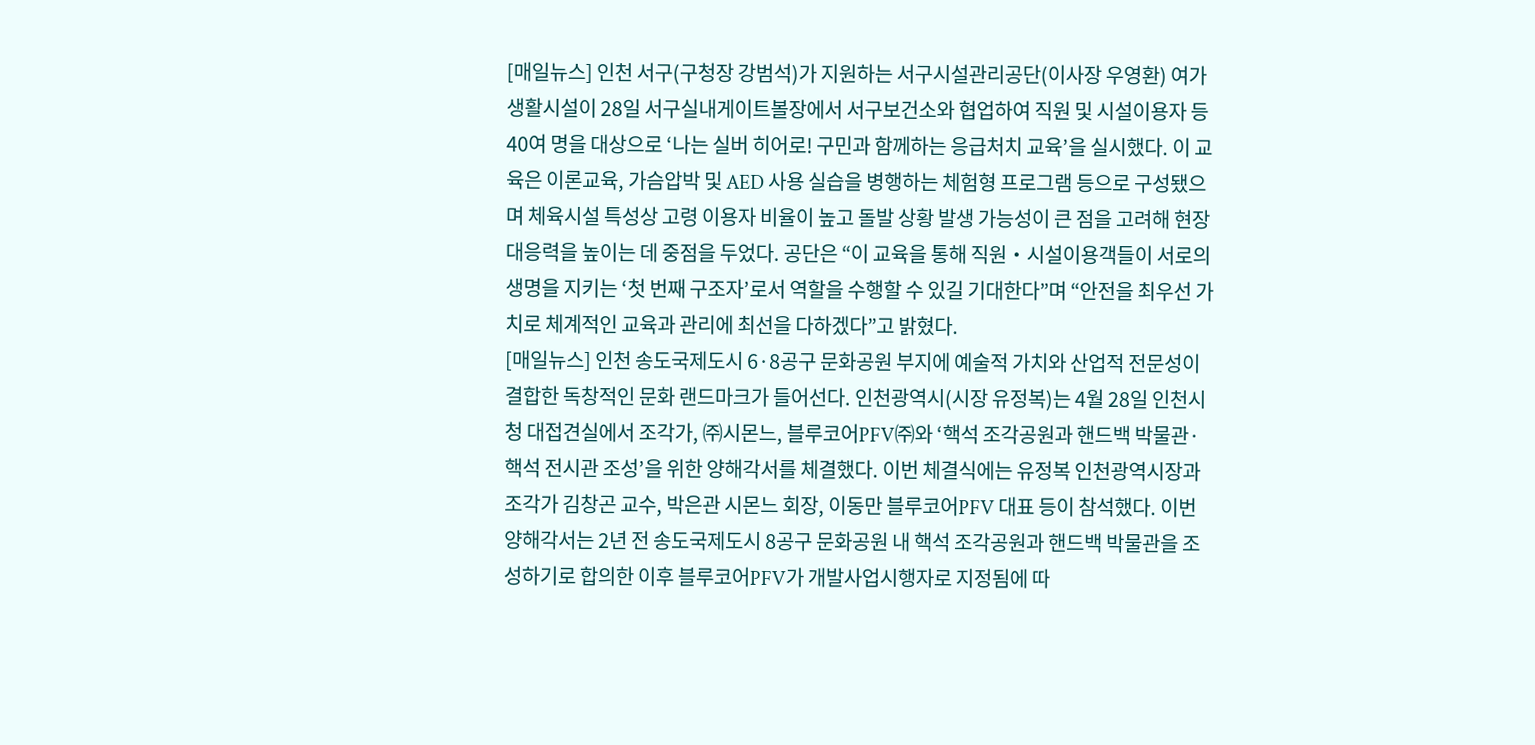[매일뉴스] 인천 서구(구청장 강범석)가 지원하는 서구시설관리공단(이사장 우영환) 여가생활시설이 28일 서구실내게이트볼장에서 서구보건소와 협업하여 직원 및 시설이용자 등 40여 명을 대상으로 ‘나는 실버 히어로! 구민과 함께하는 응급처치 교육’을 실시했다. 이 교육은 이론교육, 가슴압박 및 AED 사용 실습을 병행하는 체험형 프로그램 등으로 구성됐으며 체육시설 특성상 고령 이용자 비율이 높고 돌발 상황 발생 가능성이 큰 점을 고려해 현장 대응력을 높이는 데 중점을 두었다. 공단은 “이 교육을 통해 직원・시설이용객들이 서로의 생명을 지키는 ‘첫 번째 구조자’로서 역할을 수행할 수 있길 기대한다”며 “안전을 최우선 가치로 체계적인 교육과 관리에 최선을 다하겠다”고 밝혔다.
[매일뉴스] 인천 송도국제도시 6·8공구 문화공원 부지에 예술적 가치와 산업적 전문성이 결합한 독창적인 문화 랜드마크가 들어선다. 인천광역시(시장 유정복)는 4월 28일 인천시청 대접견실에서 조각가, ㈜시몬느, 블루코어PFV㈜와 ‘핵석 조각공원과 핸드백 박물관·핵석 전시관 조성’을 위한 양해각서를 체결했다. 이번 체결식에는 유정복 인천광역시장과 조각가 김창곤 교수, 박은관 시몬느 회장, 이동만 블루코어PFV 대표 등이 참석했다. 이번 양해각서는 2년 전 송도국제도시 8공구 문화공원 내 핵석 조각공원과 핸드백 박물관을 조성하기로 합의한 이후 블루코어PFV가 개발사업시행자로 지정됨에 따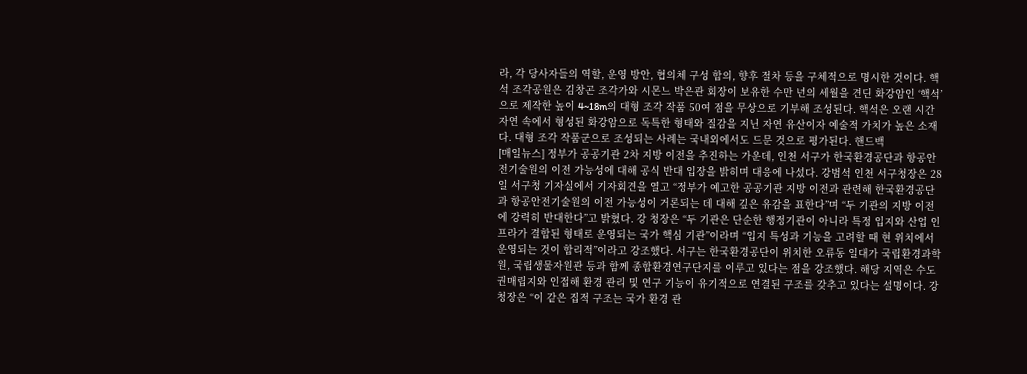라, 각 당사자들의 역할, 운영 방안, 협의체 구성 합의, 향후 절차 등을 구체적으로 명시한 것이다. 핵석 조각공원은 김창곤 조각가와 시몬느 박은관 회장이 보유한 수만 년의 세월을 견딘 화강암인 ‘핵석’으로 제작한 높이 4~18m의 대형 조각 작품 50여 점을 무상으로 기부해 조성된다. 핵석은 오랜 시간 자연 속에서 형성된 화강암으로 독특한 형태와 질감을 지닌 자연 유산이자 예술적 가치가 높은 소재다. 대형 조각 작품군으로 조성되는 사례는 국내외에서도 드문 것으로 평가된다. 핸드백
[매일뉴스] 정부가 공공기관 2차 지방 이전을 추진하는 가운데, 인천 서구가 한국환경공단과 항공안전기술원의 이전 가능성에 대해 공식 반대 입장을 밝히며 대응에 나섰다. 강범석 인천 서구청장은 28일 서구청 기자실에서 기자회견을 열고 “정부가 예고한 공공기관 지방 이전과 관련해 한국환경공단과 항공안전기술원의 이전 가능성이 거론되는 데 대해 깊은 유감을 표한다”며 “두 기관의 지방 이전에 강력히 반대한다”고 밝혔다. 강 청장은 “두 기관은 단순한 행정기관이 아니라 특정 입지와 산업 인프라가 결합된 형태로 운영되는 국가 핵심 기관”이라며 “입지 특성과 기능을 고려할 때 현 위치에서 운영되는 것이 합리적”이라고 강조했다. 서구는 한국환경공단이 위치한 오류동 일대가 국립환경과학원, 국립생물자원관 등과 함께 종합환경연구단지를 이루고 있다는 점을 강조했다. 해당 지역은 수도권매립지와 인접해 환경 관리 및 연구 기능이 유기적으로 연결된 구조를 갖추고 있다는 설명이다. 강 청장은 “이 같은 집적 구조는 국가 환경 관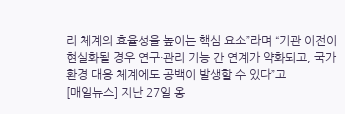리 체계의 효율성을 높이는 핵심 요소”라며 “기관 이전이 현실화될 경우 연구·관리 기능 간 연계가 약화되고, 국가 환경 대응 체계에도 공백이 발생할 수 있다”고
[매일뉴스] 지난 27일 옹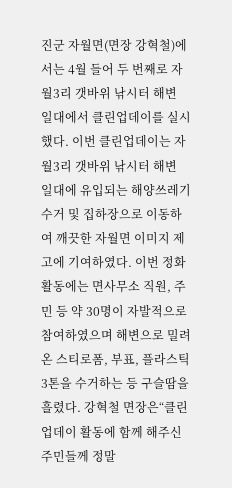진군 자월면(면장 강혁철)에서는 4월 들어 두 번째로 자월3리 갯바위 낚시터 해변 일대에서 클린업데이를 실시했다. 이번 클린업데이는 자월3리 갯바위 낚시터 해변 일대에 유입되는 해양쓰레기 수거 및 집하장으로 이동하여 깨끗한 자월면 이미지 제고에 기여하였다. 이번 정화 활동에는 면사무소 직원, 주민 등 약 30명이 자발적으로 참여하였으며 해변으로 밀려온 스티로폼, 부표, 플라스틱 3톤을 수거하는 등 구슬땀을 흘렸다. 강혁철 면장은“클린업데이 활동에 함께 해주신 주민들께 정말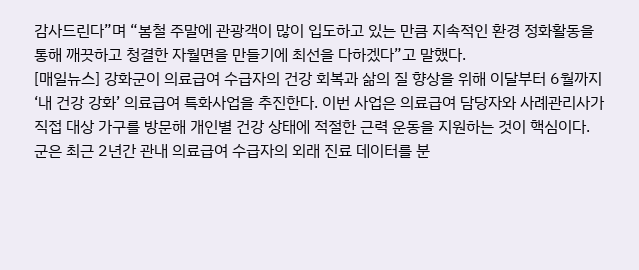감사드린다”며 “봄철 주말에 관광객이 많이 입도하고 있는 만큼 지속적인 환경 정화활동을 통해 깨끗하고 청결한 자월면을 만들기에 최선을 다하겠다”고 말했다.
[매일뉴스] 강화군이 의료급여 수급자의 건강 회복과 삶의 질 향상을 위해 이달부터 6월까지 ‘내 건강 강화’ 의료급여 특화사업을 추진한다. 이번 사업은 의료급여 담당자와 사례관리사가 직접 대상 가구를 방문해 개인별 건강 상태에 적절한 근력 운동을 지원하는 것이 핵심이다. 군은 최근 2년간 관내 의료급여 수급자의 외래 진료 데이터를 분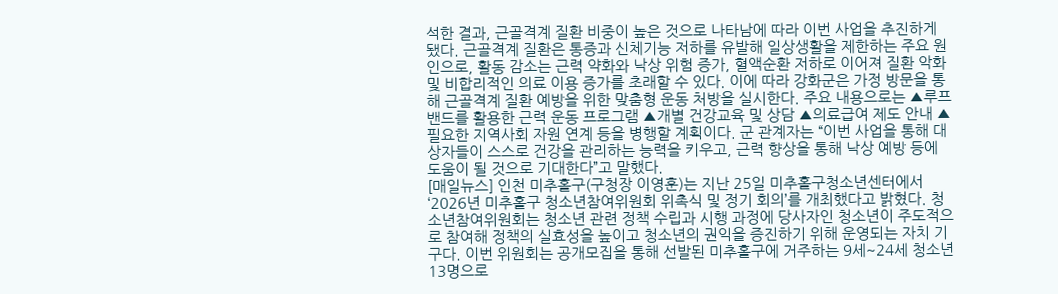석한 결과, 근골격계 질환 비중이 높은 것으로 나타남에 따라 이번 사업을 추진하게 됐다. 근골격계 질환은 통증과 신체기능 저하를 유발해 일상생활을 제한하는 주요 원인으로, 활동 감소는 근력 약화와 낙상 위험 증가, 혈액순환 저하로 이어져 질환 악화 및 비합리적인 의료 이용 증가를 초래할 수 있다. 이에 따라 강화군은 가정 방문을 통해 근골격계 질환 예방을 위한 맞춤형 운동 처방을 실시한다. 주요 내용으로는 ▲루프 밴드를 활용한 근력 운동 프로그램 ▲개별 건강교육 및 상담 ▲의료급여 제도 안내 ▲필요한 지역사회 자원 연계 등을 병행할 계획이다. 군 관계자는 “이번 사업을 통해 대상자들이 스스로 건강을 관리하는 능력을 키우고, 근력 향상을 통해 낙상 예방 등에 도움이 될 것으로 기대한다”고 말했다.
[매일뉴스] 인천 미추홀구(구청장 이영훈)는 지난 25일 미추홀구청소년센터에서 ‘2026년 미추홀구 청소년참여위원회 위촉식 및 정기 회의’를 개최했다고 밝혔다. 청소년참여위원회는 청소년 관련 정책 수립과 시행 과정에 당사자인 청소년이 주도적으로 참여해 정책의 실효성을 높이고 청소년의 권익을 증진하기 위해 운영되는 자치 기구다. 이번 위원회는 공개모집을 통해 선발된 미추홀구에 거주하는 9세~24세 청소년 13명으로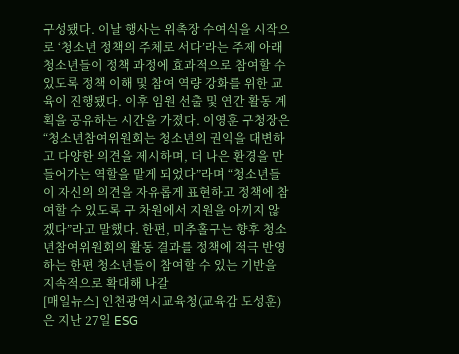구성됐다. 이날 행사는 위촉장 수여식을 시작으로 ‘청소년 정책의 주체로 서다’라는 주제 아래 청소년들이 정책 과정에 효과적으로 참여할 수 있도록 정책 이해 및 참여 역량 강화를 위한 교육이 진행됐다. 이후 임원 선출 및 연간 활동 계획을 공유하는 시간을 가졌다. 이영훈 구청장은 “청소년참여위원회는 청소년의 권익을 대변하고 다양한 의견을 제시하며, 더 나은 환경을 만들어가는 역할을 맡게 되었다”라며 “청소년들이 자신의 의견을 자유롭게 표현하고 정책에 참여할 수 있도록 구 차원에서 지원을 아끼지 않겠다”라고 말했다. 한편, 미추홀구는 향후 청소년참여위원회의 활동 결과를 정책에 적극 반영하는 한편 청소년들이 참여할 수 있는 기반을 지속적으로 확대해 나갈
[매일뉴스] 인천광역시교육청(교육감 도성훈)은 지난 27일 ESG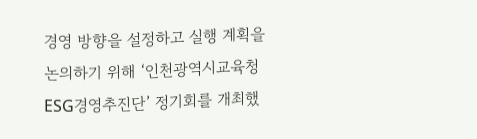경영 방향을 설정하고 실행 계획을 논의하기 위해 ‘인천광역시교육청 ESG경영추진단’ 정기회를 개최했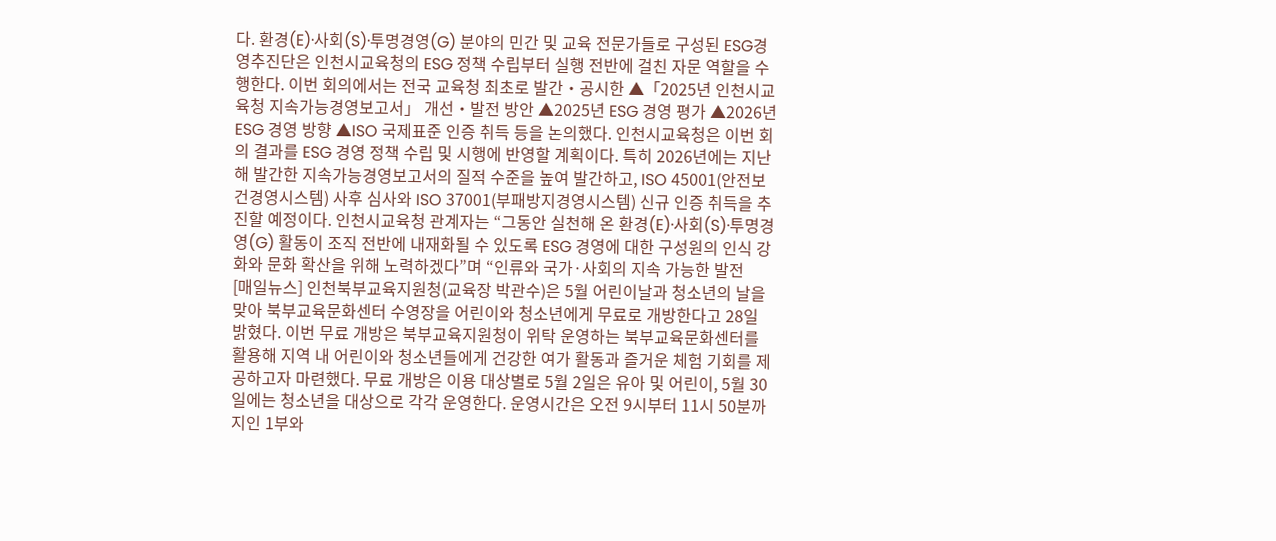다. 환경(E)·사회(S)·투명경영(G) 분야의 민간 및 교육 전문가들로 구성된 ESG경영추진단은 인천시교육청의 ESG 정책 수립부터 실행 전반에 걸친 자문 역할을 수행한다. 이번 회의에서는 전국 교육청 최초로 발간・공시한 ▲「2025년 인천시교육청 지속가능경영보고서」 개선・발전 방안 ▲2025년 ESG 경영 평가 ▲2026년 ESG 경영 방향 ▲ISO 국제표준 인증 취득 등을 논의했다. 인천시교육청은 이번 회의 결과를 ESG 경영 정책 수립 및 시행에 반영할 계획이다. 특히 2026년에는 지난해 발간한 지속가능경영보고서의 질적 수준을 높여 발간하고, ISO 45001(안전보건경영시스템) 사후 심사와 ISO 37001(부패방지경영시스템) 신규 인증 취득을 추진할 예정이다. 인천시교육청 관계자는 “그동안 실천해 온 환경(E)·사회(S)·투명경영(G) 활동이 조직 전반에 내재화될 수 있도록 ESG 경영에 대한 구성원의 인식 강화와 문화 확산을 위해 노력하겠다”며 “인류와 국가·사회의 지속 가능한 발전
[매일뉴스] 인천북부교육지원청(교육장 박관수)은 5월 어린이날과 청소년의 날을 맞아 북부교육문화센터 수영장을 어린이와 청소년에게 무료로 개방한다고 28일 밝혔다. 이번 무료 개방은 북부교육지원청이 위탁 운영하는 북부교육문화센터를 활용해 지역 내 어린이와 청소년들에게 건강한 여가 활동과 즐거운 체험 기회를 제공하고자 마련했다. 무료 개방은 이용 대상별로 5월 2일은 유아 및 어린이, 5월 30일에는 청소년을 대상으로 각각 운영한다. 운영시간은 오전 9시부터 11시 50분까지인 1부와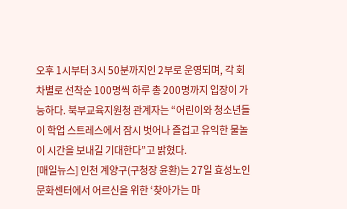오후 1시부터 3시 50분까지인 2부로 운영되며, 각 회차별로 선착순 100명씩 하루 총 200명까지 입장이 가능하다. 북부교육지원청 관계자는 “어린이와 청소년들이 학업 스트레스에서 잠시 벗어나 즐겁고 유익한 물놀이 시간을 보내길 기대한다”고 밝혔다.
[매일뉴스] 인천 계양구(구청장 윤환)는 27일 효성노인문화센터에서 어르신을 위한 ‘찾아가는 마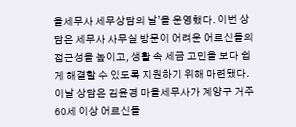을세무사 세무상담의 날’을 운영했다. 이번 상담은 세무사 사무실 방문이 어려운 어르신들의 접근성을 높이고, 생활 속 세금 고민을 보다 쉽게 해결할 수 있도록 지원하기 위해 마련됐다. 이날 상담은 김윤경 마을세무사가 계양구 거주 60세 이상 어르신들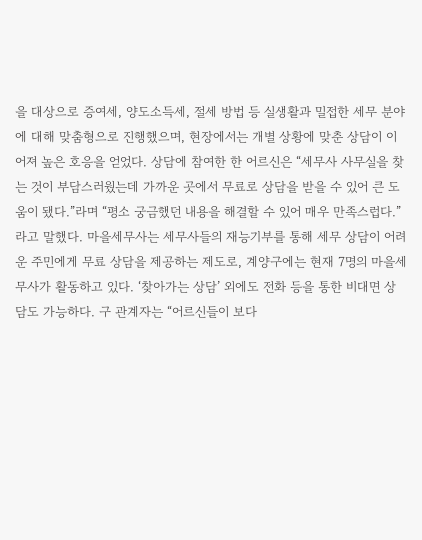을 대상으로 증여세, 양도소득세, 절세 방법 등 실생활과 밀접한 세무 분야에 대해 맞춤형으로 진행했으며, 현장에서는 개별 상황에 맞춘 상담이 이어져 높은 호응을 얻었다. 상담에 참여한 한 어르신은 “세무사 사무실을 찾는 것이 부담스러웠는데 가까운 곳에서 무료로 상담을 받을 수 있어 큰 도움이 됐다.”라며 “평소 궁금했던 내용을 해결할 수 있어 매우 만족스럽다.”라고 말했다. 마을세무사는 세무사들의 재능기부를 통해 세무 상담이 어려운 주민에게 무료 상담을 제공하는 제도로, 계양구에는 현재 7명의 마을세무사가 활동하고 있다. ‘찾아가는 상담’ 외에도 전화 등을 통한 비대면 상담도 가능하다. 구 관계자는 “어르신들이 보다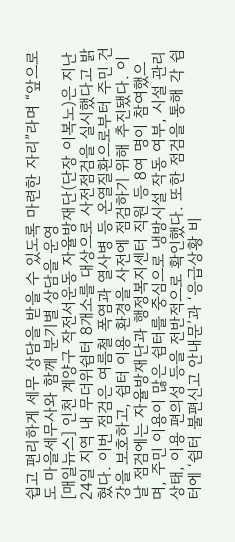쉽고 편리하게 세무 상담을 받을 수 있도록 마련한 자리”라며 “앞으로도 마을세무사와 함께 분기별 상담을 운영
[매일뉴스] 인천 계양구 작전서운동 자율방재단(단장 이복노)은 지난 24일 지역 내 무더위쉼터 8개소를 대상으로 사전점검을 실시했다고 밝혔다. 이번 점검은 여름철 폭염과 열사병 등 온열질환으로부터 주민 건강을 보호하고, 쉼터 이용 환경을 사전에 점검하기 위해 추진됐다. 이날 점검에는 자율방재단과 행정복지센터 직원 등 8여 명이 참여했으며, 주민 이용이 많은 쉼터를 중심으로 냉방시설 작동 여부, 시설 관리 상태, 이용 편의성 등을 전반적으로 확인했다. 또한 점검을 통해 각 쉼터에 ‘쉼터 불편신고 안내문’과 ‘응급상황 비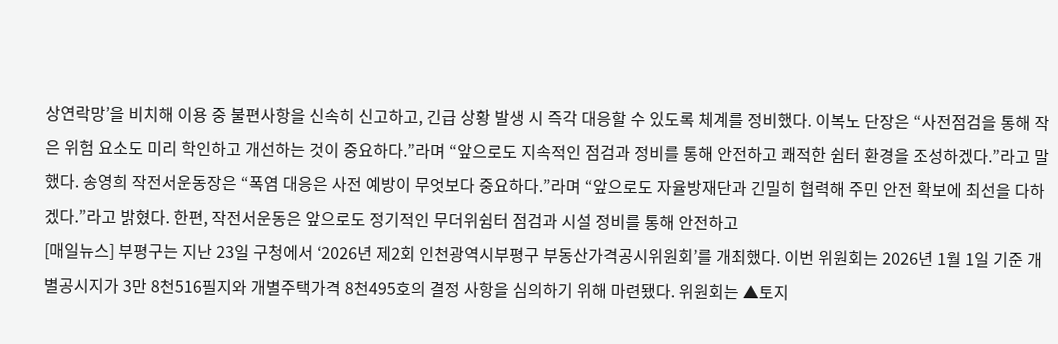상연락망’을 비치해 이용 중 불편사항을 신속히 신고하고, 긴급 상황 발생 시 즉각 대응할 수 있도록 체계를 정비했다. 이복노 단장은 “사전점검을 통해 작은 위험 요소도 미리 학인하고 개선하는 것이 중요하다.”라며 “앞으로도 지속적인 점검과 정비를 통해 안전하고 쾌적한 쉼터 환경을 조성하겠다.”라고 말했다. 송영희 작전서운동장은 “폭염 대응은 사전 예방이 무엇보다 중요하다.”라며 “앞으로도 자율방재단과 긴밀히 협력해 주민 안전 확보에 최선을 다하겠다.”라고 밝혔다. 한편, 작전서운동은 앞으로도 정기적인 무더위쉼터 점검과 시설 정비를 통해 안전하고
[매일뉴스] 부평구는 지난 23일 구청에서 ‘2026년 제2회 인천광역시부평구 부동산가격공시위원회’를 개최했다. 이번 위원회는 2026년 1월 1일 기준 개별공시지가 3만 8천516필지와 개별주택가격 8천495호의 결정 사항을 심의하기 위해 마련됐다. 위원회는 ▲토지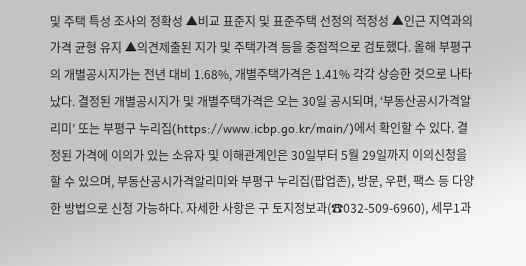및 주택 특성 조사의 정확성 ▲비교 표준지 및 표준주택 선정의 적정성 ▲인근 지역과의 가격 균형 유지 ▲의견제출된 지가 및 주택가격 등을 중점적으로 검토했다. 올해 부평구의 개별공시지가는 전년 대비 1.68%, 개별주택가격은 1.41% 각각 상승한 것으로 나타났다. 결정된 개별공시지가 및 개별주택가격은 오는 30일 공시되며, ‘부동산공시가격알리미’ 또는 부평구 누리집(https://www.icbp.go.kr/main/)에서 확인할 수 있다. 결정된 가격에 이의가 있는 소유자 및 이해관계인은 30일부터 5월 29일까지 이의신청을 할 수 있으며, 부동산공시가격알리미와 부평구 누리집(팝업존), 방문, 우편, 팩스 등 다양한 방법으로 신청 가능하다. 자세한 사항은 구 토지정보과(☎032-509-6960), 세무1과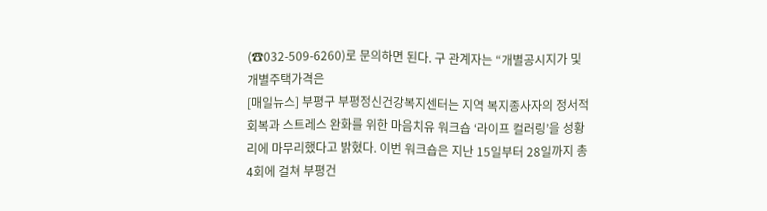(☎032-509-6260)로 문의하면 된다. 구 관계자는 “개별공시지가 및 개별주택가격은
[매일뉴스] 부평구 부평정신건강복지센터는 지역 복지종사자의 정서적 회복과 스트레스 완화를 위한 마음치유 워크숍 ‘라이프 컬러링’을 성황리에 마무리했다고 밝혔다. 이번 워크숍은 지난 15일부터 28일까지 총 4회에 걸쳐 부평건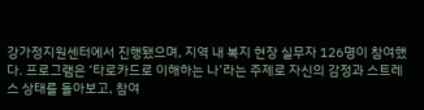강가정지원센터에서 진행됐으며, 지역 내 복지 현장 실무자 126명이 참여했다. 프로그램은 ‘타로카드로 이해하는 나’라는 주제로 자신의 감정과 스트레스 상태를 돌아보고, 참여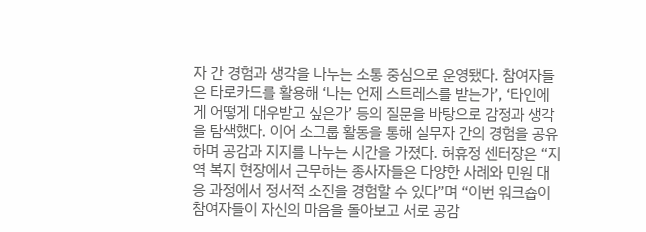자 간 경험과 생각을 나누는 소통 중심으로 운영됐다. 참여자들은 타로카드를 활용해 ‘나는 언제 스트레스를 받는가’, ‘타인에게 어떻게 대우받고 싶은가’ 등의 질문을 바탕으로 감정과 생각을 탐색했다. 이어 소그룹 활동을 통해 실무자 간의 경험을 공유하며 공감과 지지를 나누는 시간을 가졌다. 허휴정 센터장은 “지역 복지 현장에서 근무하는 종사자들은 다양한 사례와 민원 대응 과정에서 정서적 소진을 경험할 수 있다”며 “이번 워크숍이 참여자들이 자신의 마음을 돌아보고 서로 공감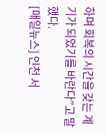하며 회복의 시간을 갖는 계기가 되었기를 바란다”고 말했다.
[매일뉴스] 인천 서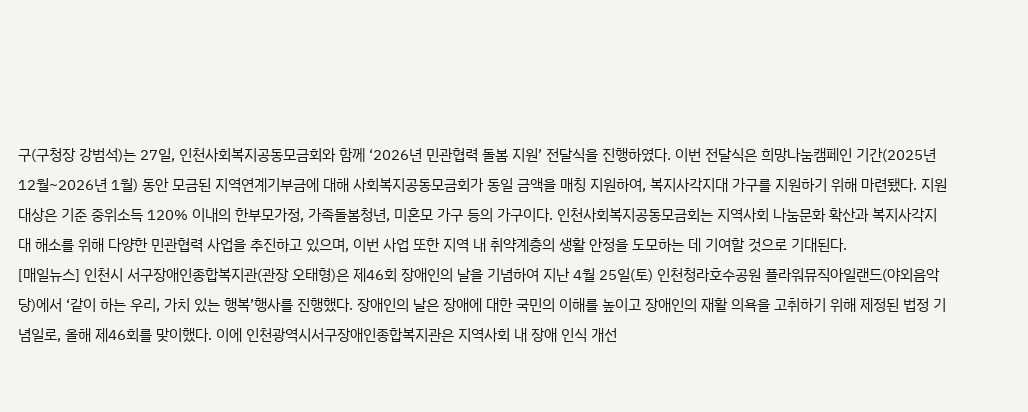구(구청장 강범석)는 27일, 인천사회복지공동모금회와 함께 ‘2026년 민관협력 돌봄 지원’ 전달식을 진행하였다. 이번 전달식은 희망나눔캠페인 기간(2025년 12월~2026년 1월) 동안 모금된 지역연계기부금에 대해 사회복지공동모금회가 동일 금액을 매칭 지원하여, 복지사각지대 가구를 지원하기 위해 마련됐다. 지원 대상은 기준 중위소득 120% 이내의 한부모가정, 가족돌봄청년, 미혼모 가구 등의 가구이다. 인천사회복지공동모금회는 지역사회 나눔문화 확산과 복지사각지대 해소를 위해 다양한 민관협력 사업을 추진하고 있으며, 이번 사업 또한 지역 내 취약계층의 생활 안정을 도모하는 데 기여할 것으로 기대된다.
[매일뉴스] 인천시 서구장애인종합복지관(관장 오태형)은 제46회 장애인의 날을 기념하여 지난 4월 25일(토) 인천청라호수공원 플라워뮤직아일랜드(야외음악당)에서 ‘같이 하는 우리, 가치 있는 행복’행사를 진행했다. 장애인의 날은 장애에 대한 국민의 이해를 높이고 장애인의 재활 의욕을 고취하기 위해 제정된 법정 기념일로, 올해 제46회를 맞이했다. 이에 인천광역시서구장애인종합복지관은 지역사회 내 장애 인식 개선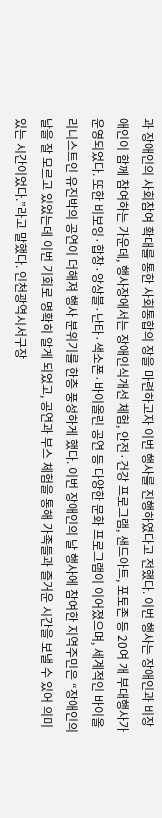과 장애인의 사회참여 확대를 통한 사회통합의 장을 마련하고자 이번 행사를 진행하였다고 전했다. 이번 행사는 장애인과 비장애인이 함께 참여하는 가운데, 행사장에서는 장애인식개선 체험, 안전·건강 프로그램, 샌드아트, 포토존 등 20여 개 부대행사가 운영되었다. 또한 비보잉·합창·앙상블·난타·색소폰·바이올린 공연 등 다양한 문화 프로그램이 이어졌으며, 세계적인 바이올리니스트인 유진박의 공연이 더해져 행사 분위기를 한층 풍성하게 했다. 이번 장애인의 날 행사에 참여한 지역주민은 “장애인의 날을 잘 모르고 있었는데 이번 기회로 명확히 알게 되었고, 공연과 부스 체험을 통해 가족들과 즐거운 시간을 보낼 수 있어 의미 있는 시간이었다.”라고 말했다. 인천광역시서구장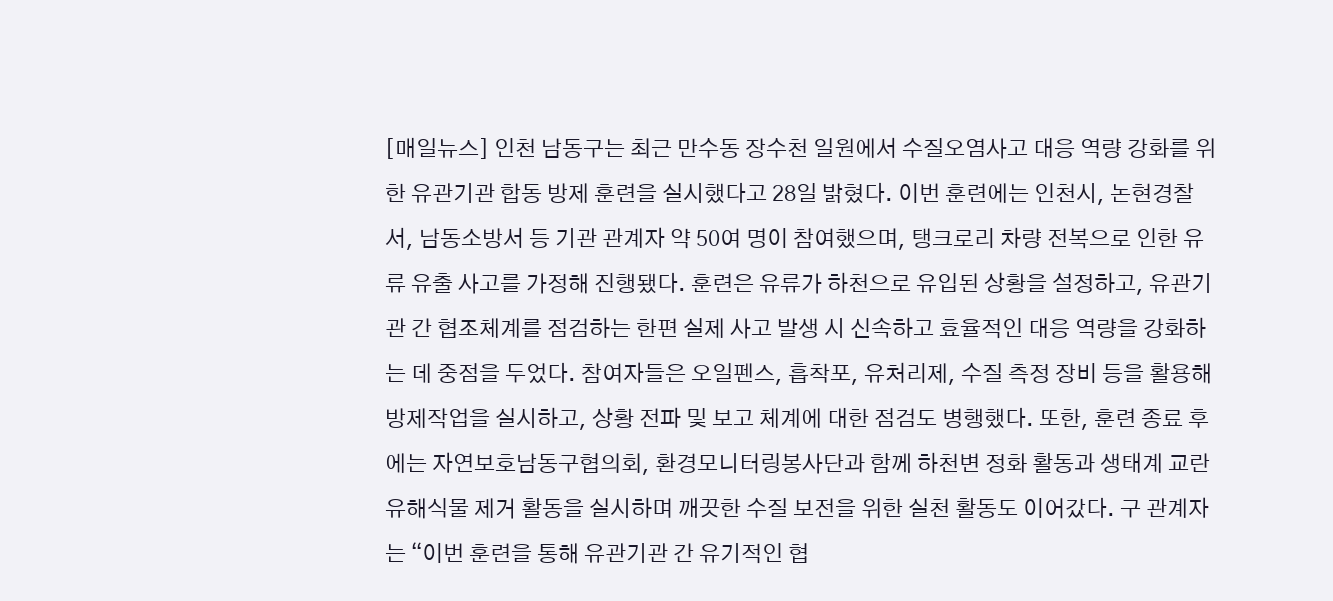[매일뉴스] 인천 남동구는 최근 만수동 장수천 일원에서 수질오염사고 대응 역량 강화를 위한 유관기관 합동 방제 훈련을 실시했다고 28일 밝혔다. 이번 훈련에는 인천시, 논현경찰서, 남동소방서 등 기관 관계자 약 50여 명이 참여했으며, 탱크로리 차량 전복으로 인한 유류 유출 사고를 가정해 진행됐다. 훈련은 유류가 하천으로 유입된 상황을 설정하고, 유관기관 간 협조체계를 점검하는 한편 실제 사고 발생 시 신속하고 효율적인 대응 역량을 강화하는 데 중점을 두었다. 참여자들은 오일펜스, 흡착포, 유처리제, 수질 측정 장비 등을 활용해 방제작업을 실시하고, 상황 전파 및 보고 체계에 대한 점검도 병행했다. 또한, 훈련 종료 후에는 자연보호남동구협의회, 환경모니터링봉사단과 함께 하천변 정화 활동과 생태계 교란 유해식물 제거 활동을 실시하며 깨끗한 수질 보전을 위한 실천 활동도 이어갔다. 구 관계자는 “이번 훈련을 통해 유관기관 간 유기적인 협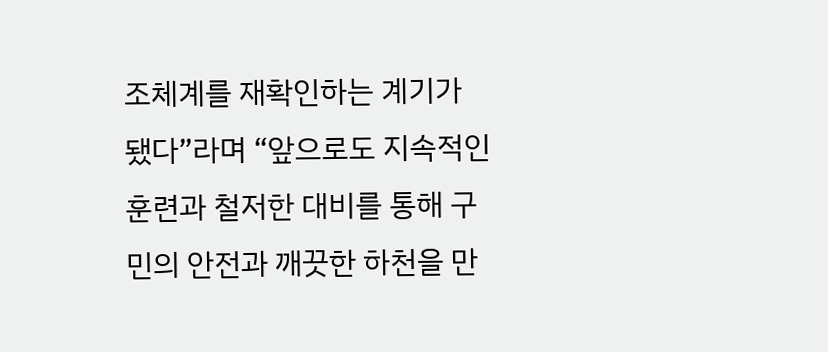조체계를 재확인하는 계기가 됐다”라며 “앞으로도 지속적인 훈련과 철저한 대비를 통해 구민의 안전과 깨끗한 하천을 만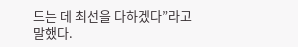드는 데 최선을 다하겠다”라고 말했다.